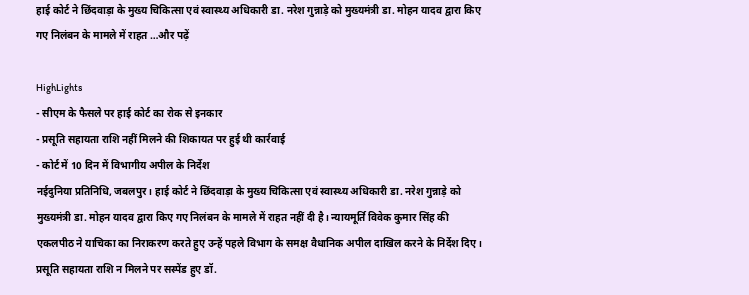हाई कोर्ट ने छिंदवाड़ा के मुख्य चिकित्सा एवं स्वास्थ्य अधिकारी डा. नरेश गुन्नाड़े को मुख्यमंत्री डा. मोहन यादव द्वारा किए गए निलंबन के मामले में राहत …और पढ़ें

HighLights
- सीएम के फैसले पर हाई कोर्ट का रोक से इनकार
- प्रसूति सहायता राशि नहीं मिलने की शिकायत पर हुई थी कार्रवाई
- कोर्ट में 10 दिन में विभागीय अपील के निर्देश
नईदुनिया प्रतिनिधि, जबलपुर। हाई कोर्ट ने छिंदवाड़ा के मुख्य चिकित्सा एवं स्वास्थ्य अधिकारी डा. नरेश गुन्नाड़े को मुख्यमंत्री डा. मोहन यादव द्वारा किए गए निलंबन के मामले में राहत नहीं दी है। न्यायमूर्ति विवेक कुमार सिंह की एकलपीठ ने याचिका का निराकरण करते हुए उन्हें पहले विभाग के समक्ष वैधानिक अपील दाखिल करने के निर्देश दिए।
प्रसूति सहायता राशि न मिलने पर सस्पेंड हुए डॉ.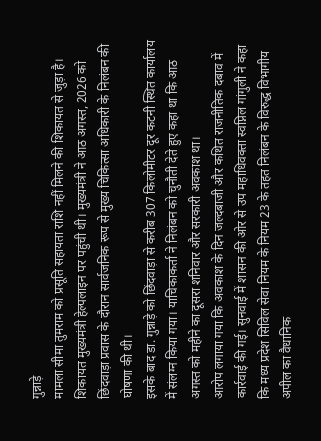गुन्नाड़े
मामला सीमा तुमराम को प्रसूति सहायता राशि नहीं मिलने की शिकायत से जुड़ा है। शिकायत मुख्यमंत्री हेल्पलाइन पर पहुंची थी। मुख्यमंत्री ने आठ अगस्त, 2026 को छिंदवाड़ा प्रवास के दौरान सार्वजनिक रूप से मुख्य चिकित्सा अधिकारी के निलंबन की घोषणा की थी।
इसके बाद डा. गुन्नाड़े को छिंदवाड़ा से करीब 307 किलोमीटर दूर कटनी स्थित कार्यालय में संलग्न किया गया। याचिकाकर्ता ने निलंबन को चुनौती देते हुए कहा था कि आठ अगस्त को महीने का दूसरा शनिवार और सरकारी अवकाश था।
आरोप लगाया गया कि अवकाश के दिन जल्दबाजी और कथित राजनीतिक दबाव में कार्रवाई की गई। सुनवाई में शासन की ओर से उप महाधिवक्ता स्वप्निल गांगुली ने कहा कि मध्य प्रदेश सिविल सेवा नियम के नियम 23 के तहत निलंबन के विरुद्ध विभागीय अपील का वैधानिक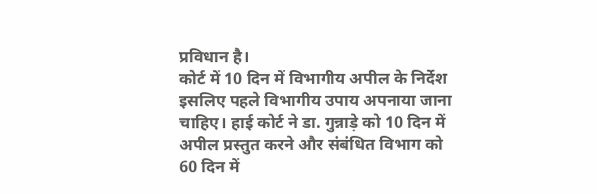प्रविधान है।
कोर्ट में 10 दिन में विभागीय अपील के निर्देश
इसलिए पहले विभागीय उपाय अपनाया जाना चाहिए। हाई कोर्ट ने डा. गुन्नाड़े को 10 दिन में अपील प्रस्तुत करने और संबंधित विभाग को 60 दिन में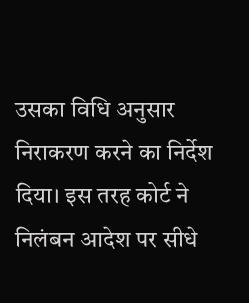उसका विधि अनुसार निराकरण करने का निर्देश दिया। इस तरह कोर्ट ने निलंबन आदेश पर सीधे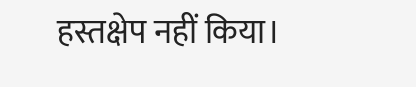हस्तक्षेप नहीं किया।